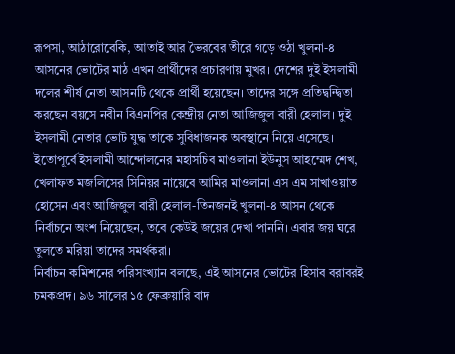রূপসা, আঠারোবেকি, আতাই আর ভৈরবের তীরে গড়ে ওঠা খুলনা-৪ আসনের ভোটের মাঠ এখন প্রার্থীদের প্রচারণায় মুখর। দেশের দুই ইসলামী দলের শীর্ষ নেতা আসনটি থেকে প্রার্থী হয়েছেন। তাদের সঙ্গে প্রতিদ্বন্দ্বিতা করছেন বয়সে নবীন বিএনপির কেন্দ্রীয় নেতা আজিজুল বারী হেলাল। দুই ইসলামী নেতার ভোট যুদ্ধ তাকে সুবিধাজনক অবস্থানে নিয়ে এসেছে।
ইতোপূর্বে ইসলামী আন্দোলনের মহাসচিব মাওলানা ইউনুস আহম্মেদ শেখ, খেলাফত মজলিসের সিনিয়র নায়েবে আমির মাওলানা এস এম সাখাওয়াত হোসেন এবং আজিজুল বারী হেলাল-তিনজনই খুলনা-৪ আসন থেকে নির্বাচনে অংশ নিয়েছেন, তবে কেউই জয়ের দেখা পাননি। এবার জয় ঘরে তুলতে মরিয়া তাদের সমর্থকরা।
নির্বাচন কমিশনের পরিসংখ্যান বলছে, এই আসনের ভোটের হিসাব বরাবরই চমকপ্রদ। ৯৬ সালের ১৫ ফেব্রুয়ারি বাদ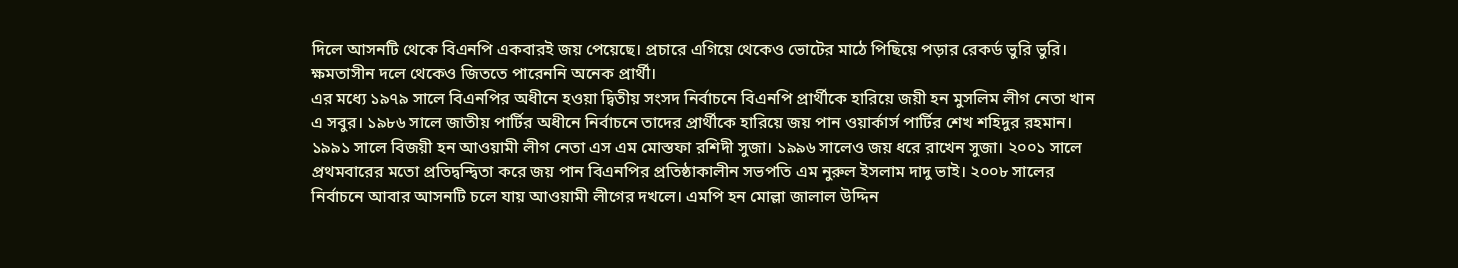দিলে আসনটি থেকে বিএনপি একবারই জয় পেয়েছে। প্রচারে এগিয়ে থেকেও ভোটের মাঠে পিছিয়ে পড়ার রেকর্ড ভুরি ভুরি। ক্ষমতাসীন দলে থেকেও জিততে পারেননি অনেক প্রার্থী।
এর মধ্যে ১৯৭৯ সালে বিএনপির অধীনে হওয়া দ্বিতীয় সংসদ নির্বাচনে বিএনপি প্রার্থীকে হারিয়ে জয়ী হন মুসলিম লীগ নেতা খান এ সবুর। ১৯৮৬ সালে জাতীয় পার্টির অধীনে নির্বাচনে তাদের প্রার্থীকে হারিয়ে জয় পান ওয়ার্কার্স পার্টির শেখ শহিদুর রহমান। ১৯৯১ সালে বিজয়ী হন আওয়ামী লীগ নেতা এস এম মোস্তফা রশিদী সুজা। ১৯৯৬ সালেও জয় ধরে রাখেন সুজা। ২০০১ সালে প্রথমবারের মতো প্রতিদ্বন্দ্বিতা করে জয় পান বিএনপির প্রতিষ্ঠাকালীন সভপতি এম নুরুল ইসলাম দাদু ভাই। ২০০৮ সালের নির্বাচনে আবার আসনটি চলে যায় আওয়ামী লীগের দখলে। এমপি হন মোল্লা জালাল উদ্দিন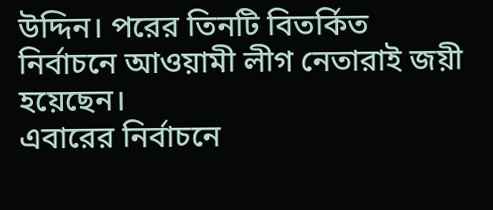উদ্দিন। পরের তিনটি বিতর্কিত নির্বাচনে আওয়ামী লীগ নেতারাই জয়ী হয়েছেন।
এবারের নির্বাচনে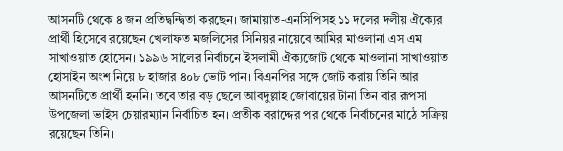আসনটি থেকে ৪ জন প্রতিদ্বন্দ্বিতা করছেন। জামায়াত-এনসিপিসহ ১১ দলের দলীয় ঐক্যের প্রার্থী হিসেবে রয়েছেন খেলাফত মজলিসের সিনিয়র নায়েবে আমির মাওলানা এস এম সাখাওয়াত হোসেন। ১৯৯৬ সালের নির্বাচনে ইসলামী ঐক্যজোট থেকে মাওলানা সাখাওয়াত হোসাইন অংশ নিয়ে ৮ হাজার ৪০৮ ভোট পান। বিএনপির সঙ্গে জোট করায় তিনি আর আসনটিতে প্রার্থী হননি। তবে তার বড় ছেলে আবদুল্লাহ জোবায়ের টানা তিন বার রূপসা উপজেলা ভাইস চেয়ারম্যান নির্বাচিত হন। প্রতীক বরাদ্দের পর থেকে নির্বাচনের মাঠে সক্রিয় রয়েছেন তিনি।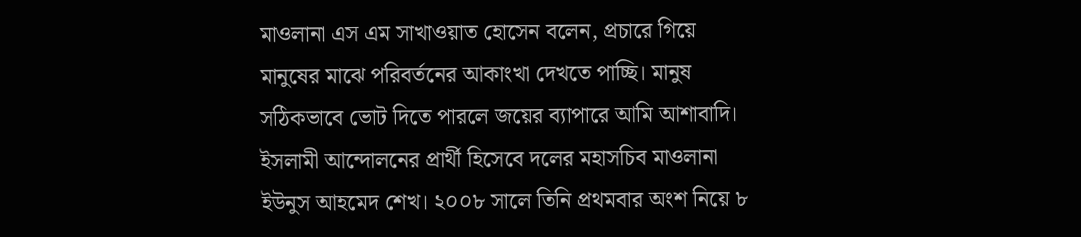মাওলানা এস এম সাখাওয়াত হোসেন বলেন, প্রচারে গিয়ে মানুষের মাঝে পরিবর্তনের আকাংখা দেখতে পাচ্ছি। মানুষ সঠিকভাবে ভোট দিতে পারলে জয়ের ব্যাপারে আমি আশাবাদি।
ইসলামী আন্দোলনের প্রার্থী হিসেবে দলের মহাসচিব মাওলানা ইউনুস আহমেদ শেখ। ২০০৮ সালে তিনি প্রথমবার অংশ নিয়ে ৮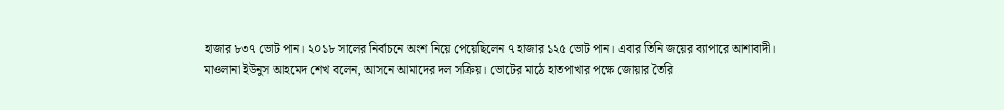হাজার ৮৩৭ ভোট পান। ২০১৮ সালের নির্বাচনে অংশ নিয়ে পেয়েছিলেন ৭ হাজার ১২৫ ভোট পান। এবার তিনি জয়ের ব্যাপারে আশাবাদী।
মাওলানা ইউনুস আহমেদ শেখ বলেন, আসনে আমাদের দল সক্রিয়। ভোটের মাঠে হাতপাখার পক্ষে জোয়ার তৈরি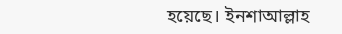হয়েছে। ইনশাআল্লাহ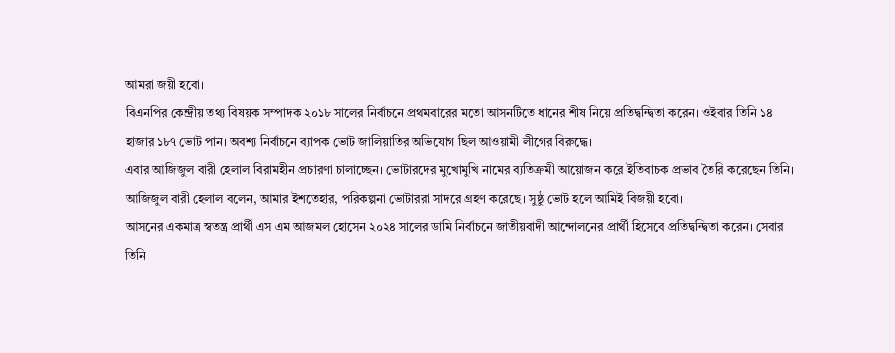আমরা জয়ী হবো।
বিএনপির কেন্দ্রীয় তথ্য বিষয়ক সম্পাদক ২০১৮ সালের নির্বাচনে প্রথমবারের মতো আসনটিতে ধানের শীষ নিয়ে প্রতিদ্বন্দ্বিতা করেন। ওইবার তিনি ১৪ হাজার ১৮৭ ভোট পান। অবশ্য নির্বাচনে ব্যাপক ভোট জালিয়াতির অভিযোগ ছিল আওয়ামী লীগের বিরুদ্ধে।
এবার আজিজুল বারী হেলাল বিরামহীন প্রচারণা চালাচ্ছেন। ভোটারদের মুখোমুখি নামের ব্যতিক্রমী আয়োজন করে ইতিবাচক প্রভাব তৈরি করেছেন তিনি।
আজিজুল বারী হেলাল বলেন, আমার ইশতেহার, পরিকল্পনা ভোটাররা সাদরে গ্রহণ করেছে। সুষ্ঠু ভোট হলে আমিই বিজয়ী হবো।
আসনের একমাত্র স্বতন্ত্র প্রার্থী এস এম আজমল হোসেন ২০২৪ সালের ডামি নির্বাচনে জাতীয়বাদী আন্দোলনের প্রার্থী হিসেবে প্রতিদ্বন্দ্বিতা করেন। সেবার তিনি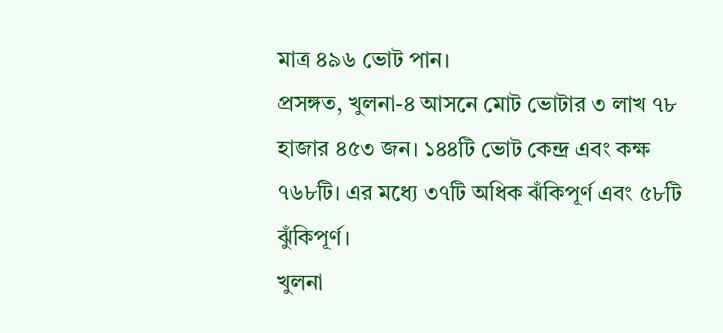মাত্র ৪৯৬ ভোট পান।
প্রসঙ্গত, খুলনা-৪ আসনে মোট ভোটার ৩ লাখ ৭৮ হাজার ৪৫৩ জন। ১৪৪টি ভোট কেন্দ্র এবং কক্ষ ৭৬৮টি। এর মধ্যে ৩৭টি অধিক ঝঁকিপূর্ণ এবং ৫৮টি ঝুঁকিপূর্ণ।
খুলনা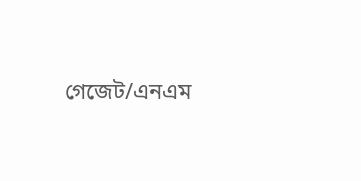গেজেট/এনএম